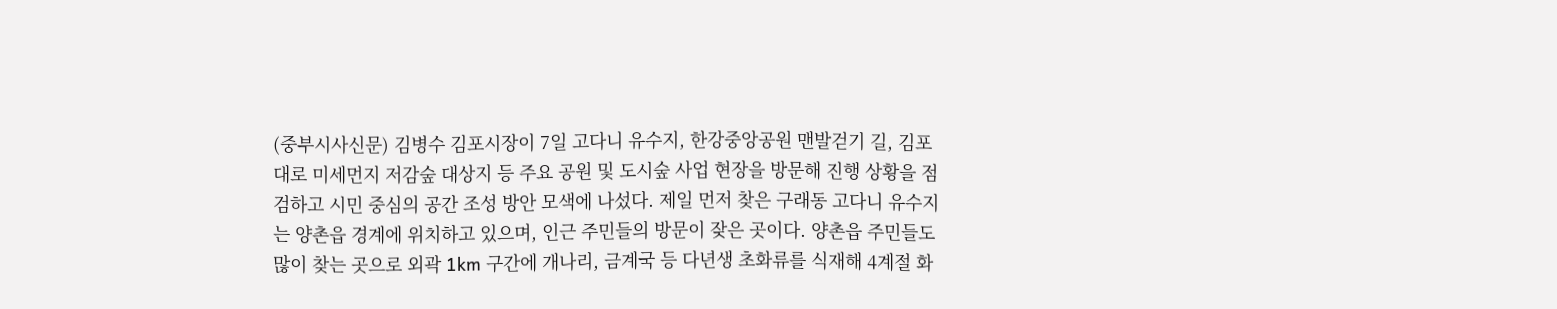(중부시사신문) 김병수 김포시장이 7일 고다니 유수지, 한강중앙공원 맨발걷기 길, 김포대로 미세먼지 저감숲 대상지 등 주요 공원 및 도시숲 사업 현장을 방문해 진행 상황을 점검하고 시민 중심의 공간 조성 방안 모색에 나섰다. 제일 먼저 찾은 구래동 고다니 유수지는 양촌읍 경계에 위치하고 있으며, 인근 주민들의 방문이 잦은 곳이다. 양촌읍 주민들도 많이 찾는 곳으로 외곽 1km 구간에 개나리, 금계국 등 다년생 초화류를 식재해 4계절 화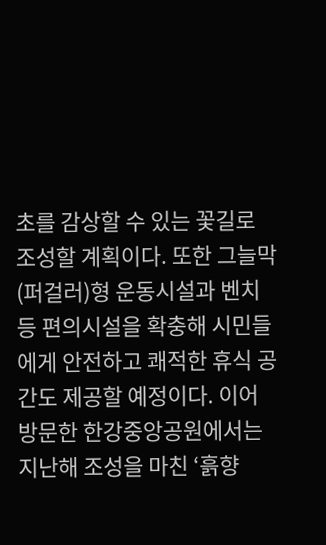초를 감상할 수 있는 꽃길로 조성할 계획이다. 또한 그늘막(퍼걸러)형 운동시설과 벤치 등 편의시설을 확충해 시민들에게 안전하고 쾌적한 휴식 공간도 제공할 예정이다. 이어 방문한 한강중앙공원에서는 지난해 조성을 마친 ‘흙향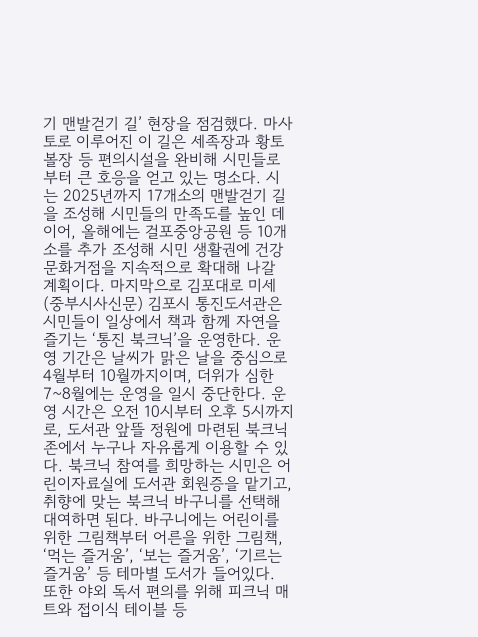기 맨발걷기 길’ 현장을 점검했다. 마사토로 이루어진 이 길은 세족장과 황토볼장 등 편의시설을 완비해 시민들로부터 큰 호응을 얻고 있는 명소다. 시는 2025년까지 17개소의 맨발걷기 길을 조성해 시민들의 만족도를 높인 데 이어, 올해에는 걸포중앙공원 등 10개소를 추가 조성해 시민 생활권에 건강 문화거점을 지속적으로 확대해 나갈 계획이다. 마지막으로 김포대로 미세
(중부시사신문) 김포시 통진도서관은 시민들이 일상에서 책과 함께 자연을 즐기는 ‘통진 북크닉’을 운영한다. 운영 기간은 날씨가 맑은 날을 중심으로 4월부터 10월까지이며, 더위가 심한 7~8월에는 운영을 일시 중단한다. 운영 시간은 오전 10시부터 오후 5시까지로, 도서관 앞뜰 정원에 마련된 북크닉존에서 누구나 자유롭게 이용할 수 있다. 북크닉 참여를 희망하는 시민은 어린이자료실에 도서관 회원증을 맡기고, 취향에 맞는 북크닉 바구니를 선택해 대여하면 된다. 바구니에는 어린이를 위한 그림책부터 어른을 위한 그림책, ‘먹는 즐거움’, ‘보는 즐거움’, ‘기르는 즐거움’ 등 테마별 도서가 들어있다. 또한 야외 독서 편의를 위해 피크닉 매트와 접이식 테이블 등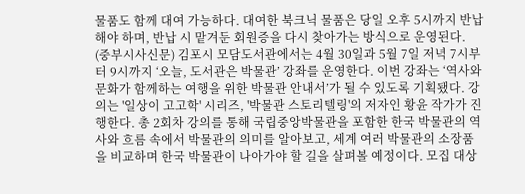물품도 함께 대여 가능하다. 대여한 북크닉 물품은 당일 오후 5시까지 반납해야 하며, 반납 시 맡겨둔 회원증을 다시 찾아가는 방식으로 운영된다.
(중부시사신문) 김포시 모담도서관에서는 4월 30일과 5월 7일 저녁 7시부터 9시까지 ‘오늘, 도서관은 박물관’ 강좌를 운영한다. 이번 강좌는 ‘역사와 문화가 함께하는 여행을 위한 박물관 안내서’가 될 수 있도록 기획됐다. 강의는 '일상이 고고학' 시리즈, '박물관 스토리텔링'의 저자인 황윤 작가가 진행한다. 총 2회차 강의를 통해 국립중앙박물관을 포함한 한국 박물관의 역사와 흐름 속에서 박물관의 의미를 알아보고, 세계 여러 박물관의 소장품을 비교하며 한국 박물관이 나아가야 할 길을 살펴볼 예정이다. 모집 대상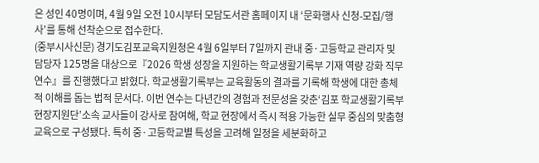은 성인 40명이며, 4월 9일 오전 10시부터 모담도서관 홈페이지 내 ‘문화행사 신청-모집/행사’를 통해 선착순으로 접수한다.
(중부시사신문) 경기도김포교육지원청은 4월 6일부터 7일까지 관내 중·고등학교 관리자 및 담당자 125명을 대상으로『2026 학생 성장을 지원하는 학교생활기록부 기재 역량 강화 직무연수』를 진행했다고 밝혔다. 학교생활기록부는 교육활동의 결과를 기록해 학생에 대한 총체적 이해를 돕는 법적 문서다. 이번 연수는 다년간의 경험과 전문성을 갖춘‘김포 학교생활기록부 현장지원단’소속 교사들이 강사로 참여해, 학교 현장에서 즉시 적용 가능한 실무 중심의 맞춤형 교육으로 구성됐다. 특히 중·고등학교별 특성을 고려해 일정을 세분화하고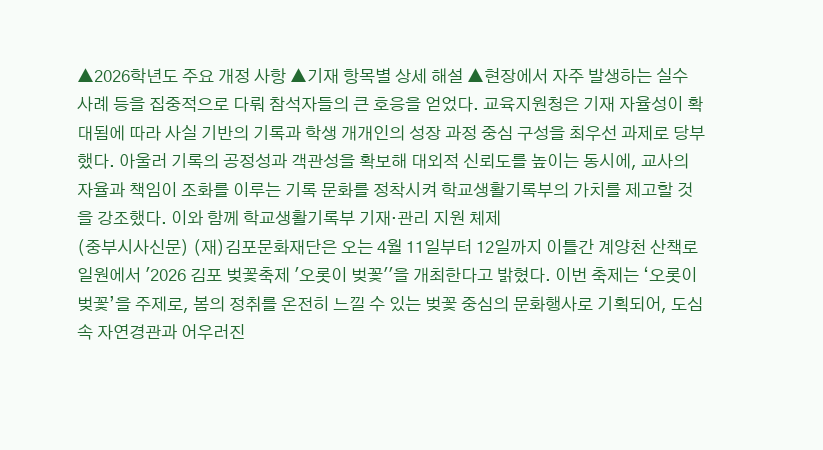▲2026학년도 주요 개정 사항 ▲기재 항목별 상세 해설 ▲현장에서 자주 발생하는 실수 사례 등을 집중적으로 다뤄 참석자들의 큰 호응을 얻었다. 교육지원청은 기재 자율성이 확대됨에 따라 사실 기반의 기록과 학생 개개인의 성장 과정 중심 구성을 최우선 과제로 당부했다. 아울러 기록의 공정성과 객관성을 확보해 대외적 신뢰도를 높이는 동시에, 교사의 자율과 책임이 조화를 이루는 기록 문화를 정착시켜 학교생활기록부의 가치를 제고할 것을 강조했다. 이와 함께 학교생활기록부 기재·관리 지원 체제
(중부시사신문) (재)김포문화재단은 오는 4월 11일부터 12일까지 이틀간 계양천 산책로 일원에서 '2026 김포 벚꽃축제 '오롯이 벚꽃''을 개최한다고 밝혔다. 이번 축제는 ‘오롯이 벚꽃’을 주제로, 봄의 정취를 온전히 느낄 수 있는 벚꽃 중심의 문화행사로 기획되어, 도심 속 자연경관과 어우러진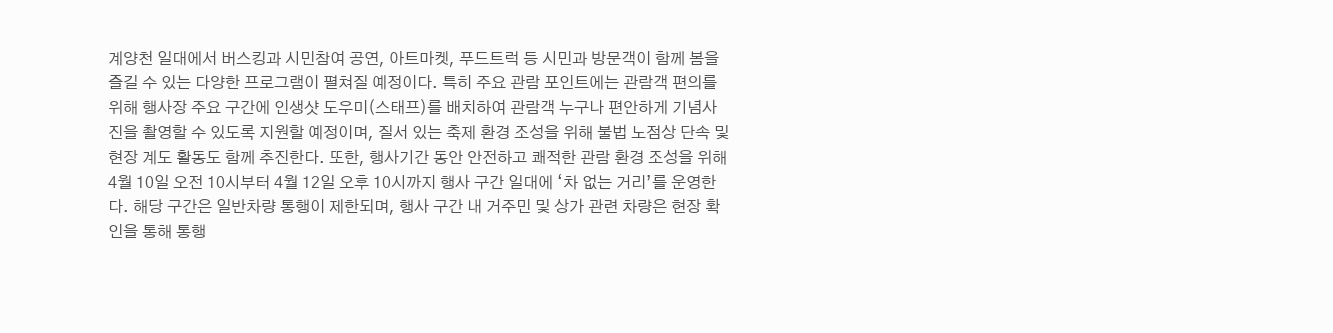계양천 일대에서 버스킹과 시민참여 공연, 아트마켓, 푸드트럭 등 시민과 방문객이 함께 봄을 즐길 수 있는 다양한 프로그램이 펼쳐질 예정이다. 특히 주요 관람 포인트에는 관람객 편의를 위해 행사장 주요 구간에 인생샷 도우미(스태프)를 배치하여 관람객 누구나 편안하게 기념사진을 촬영할 수 있도록 지원할 예정이며, 질서 있는 축제 환경 조성을 위해 불법 노점상 단속 및 현장 계도 활동도 함께 추진한다. 또한, 행사기간 동안 안전하고 쾌적한 관람 환경 조성을 위해 4월 10일 오전 10시부터 4월 12일 오후 10시까지 행사 구간 일대에 ‘차 없는 거리’를 운영한다. 해당 구간은 일반차량 통행이 제한되며, 행사 구간 내 거주민 및 상가 관련 차량은 현장 확인을 통해 통행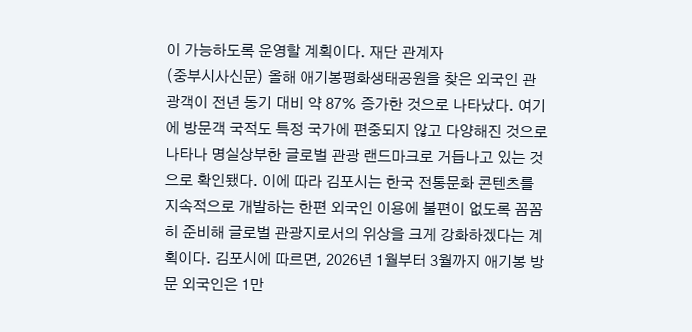이 가능하도록 운영할 계획이다. 재단 관계자
(중부시사신문) 올해 애기봉평화생태공원을 찾은 외국인 관광객이 전년 동기 대비 약 87% 증가한 것으로 나타났다. 여기에 방문객 국적도 특정 국가에 편중되지 않고 다양해진 것으로 나타나 명실상부한 글로벌 관광 랜드마크로 거듭나고 있는 것으로 확인됐다. 이에 따라 김포시는 한국 전통문화 콘텐츠를 지속적으로 개발하는 한편 외국인 이용에 불편이 없도록 꼼꼼히 준비해 글로벌 관광지로서의 위상을 크게 강화하겠다는 계획이다. 김포시에 따르면, 2026년 1월부터 3월까지 애기봉 방문 외국인은 1만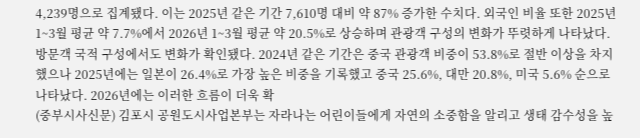4,239명으로 집계됐다. 이는 2025년 같은 기간 7,610명 대비 약 87% 증가한 수치다. 외국인 비율 또한 2025년 1~3월 평균 약 7.7%에서 2026년 1~3월 평균 약 20.5%로 상승하며 관광객 구성의 변화가 뚜렷하게 나타났다. 방문객 국적 구성에서도 변화가 확인됐다. 2024년 같은 기간은 중국 관광객 비중이 53.8%로 절반 이상을 차지했으나 2025년에는 일본이 26.4%로 가장 높은 비중을 기록했고 중국 25.6%, 대만 20.8%, 미국 5.6% 순으로 나타났다. 2026년에는 이러한 흐름이 더욱 확
(중부시사신문) 김포시 공원도시사업본부는 자라나는 어린이들에게 자연의 소중함을 알리고 생태 감수성을 높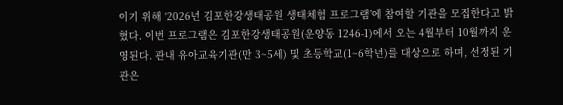이기 위해 ‘2026년 김포한강생태공원 생태체험 프로그램’에 참여할 기관을 모집한다고 밝혔다. 이번 프로그램은 김포한강생태공원(운양동 1246-1)에서 오는 4월부터 10월까지 운영된다. 관내 유아교육기관(만 3~5세) 및 초등학교(1~6학년)를 대상으로 하며, 선정된 기관은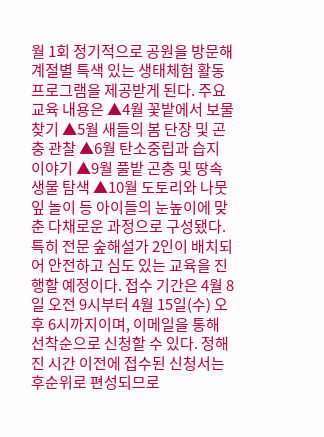월 1회 정기적으로 공원을 방문해 계절별 특색 있는 생태체험 활동 프로그램을 제공받게 된다. 주요 교육 내용은 ▲4월 꽃밭에서 보물찾기 ▲5월 새들의 봄 단장 및 곤충 관찰 ▲6월 탄소중립과 습지 이야기 ▲9월 풀밭 곤충 및 땅속 생물 탐색 ▲10월 도토리와 나뭇잎 놀이 등 아이들의 눈높이에 맞춘 다채로운 과정으로 구성됐다. 특히 전문 숲해설가 2인이 배치되어 안전하고 심도 있는 교육을 진행할 예정이다. 접수 기간은 4월 8일 오전 9시부터 4월 15일(수) 오후 6시까지이며, 이메일을 통해 선착순으로 신청할 수 있다. 정해진 시간 이전에 접수된 신청서는 후순위로 편성되므로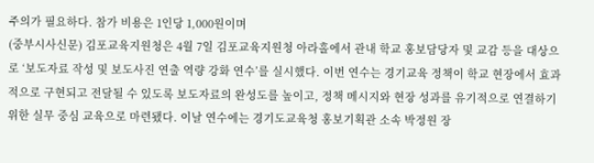주의가 필요하다. 참가 비용은 1인당 1,000원이며
(중부시사신문) 김포교육지원청은 4월 7일 김포교육지원청 아라홀에서 관내 학교 홍보담당자 및 교감 등을 대상으로 ‘보도자료 작성 및 보도사진 연출 역량 강화 연수’를 실시했다. 이번 연수는 경기교육 정책이 학교 현장에서 효과적으로 구현되고 전달될 수 있도록 보도자료의 완성도를 높이고, 정책 메시지와 현장 성과를 유기적으로 연결하기 위한 실무 중심 교육으로 마련됐다. 이날 연수에는 경기도교육청 홍보기획관 소속 박정원 장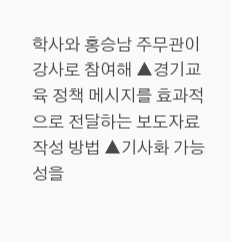학사와 홍승남 주무관이 강사로 참여해 ▲경기교육 정책 메시지를 효과적으로 전달하는 보도자료 작성 방법 ▲기사화 가능성을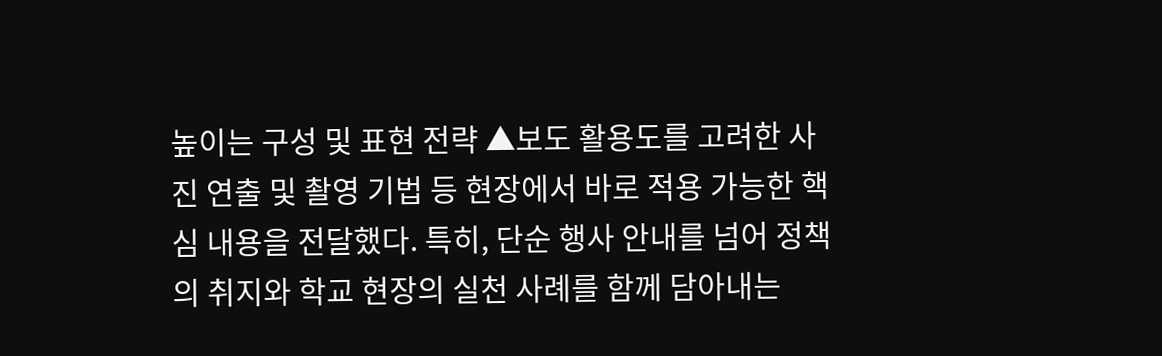높이는 구성 및 표현 전략 ▲보도 활용도를 고려한 사진 연출 및 촬영 기법 등 현장에서 바로 적용 가능한 핵심 내용을 전달했다. 특히, 단순 행사 안내를 넘어 정책의 취지와 학교 현장의 실천 사례를 함께 담아내는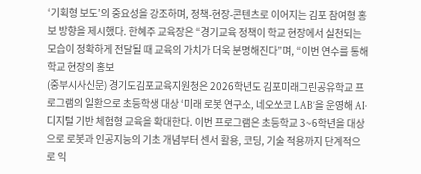‘기획형 보도’의 중요성을 강조하며, 정책-현장-콘텐츠로 이어지는 김포 참여형 홍보 방향을 제시했다. 한혜주 교육장은 “경기교육 정책이 학교 현장에서 실천되는 모습이 정확하게 전달될 때 교육의 가치가 더욱 분명해진다”며, “이번 연수를 통해 학교 현장의 홍보
(중부시사신문) 경기도김포교육지원청은 2026학년도 김포미래그린공유학교 프로그램의 일환으로 초등학생 대상 ‘미래 로봇 연구소, 네오쏘코 LAB’을 운영해 AI·디지털 기반 체험형 교육을 확대한다. 이번 프로그램은 초등학교 3~6학년을 대상으로 로봇과 인공지능의 기초 개념부터 센서 활용, 코딩, 기술 적용까지 단계적으로 익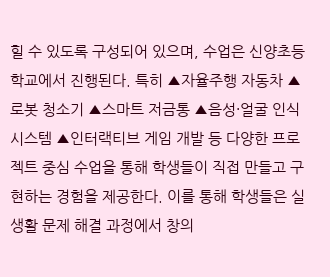힐 수 있도록 구성되어 있으며, 수업은 신양초등학교에서 진행된다. 특히 ▲자율주행 자동차 ▲로봇 청소기 ▲스마트 저금통 ▲음성·얼굴 인식 시스템 ▲인터랙티브 게임 개발 등 다양한 프로젝트 중심 수업을 통해 학생들이 직접 만들고 구현하는 경험을 제공한다. 이를 통해 학생들은 실생활 문제 해결 과정에서 창의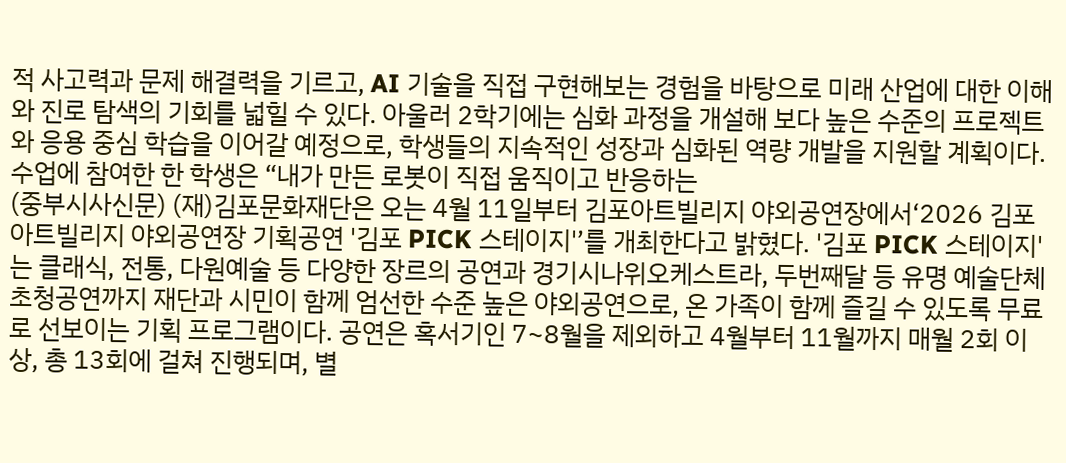적 사고력과 문제 해결력을 기르고, AI 기술을 직접 구현해보는 경험을 바탕으로 미래 산업에 대한 이해와 진로 탐색의 기회를 넓힐 수 있다. 아울러 2학기에는 심화 과정을 개설해 보다 높은 수준의 프로젝트와 응용 중심 학습을 이어갈 예정으로, 학생들의 지속적인 성장과 심화된 역량 개발을 지원할 계획이다. 수업에 참여한 한 학생은 “내가 만든 로봇이 직접 움직이고 반응하는
(중부시사신문) (재)김포문화재단은 오는 4월 11일부터 김포아트빌리지 야외공연장에서‘2026 김포아트빌리지 야외공연장 기획공연 '김포 PICK 스테이지'’를 개최한다고 밝혔다. '김포 PICK 스테이지'는 클래식, 전통, 다원예술 등 다양한 장르의 공연과 경기시나위오케스트라, 두번째달 등 유명 예술단체 초청공연까지 재단과 시민이 함께 엄선한 수준 높은 야외공연으로, 온 가족이 함께 즐길 수 있도록 무료로 선보이는 기획 프로그램이다. 공연은 혹서기인 7~8월을 제외하고 4월부터 11월까지 매월 2회 이상, 총 13회에 걸쳐 진행되며, 별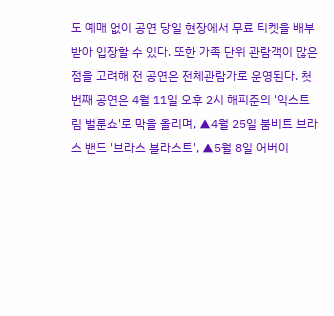도 예매 없이 공연 당일 현장에서 무료 티켓을 배부 받아 입장할 수 있다. 또한 가족 단위 관람객이 많은 점을 고려해 전 공연은 전체관람가로 운영된다. 첫 번째 공연은 4월 11일 오후 2시 해피준의 '익스트림 벌룬쇼'로 막을 올리며, ▲4월 25일 붐비트 브라스 밴드 '브라스 블라스트', ▲5월 8일 어버이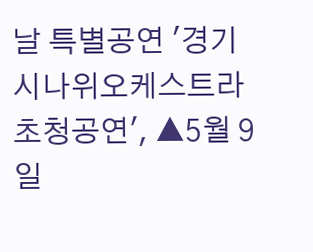날 특별공연 '경기시나위오케스트라 초청공연', ▲5월 9일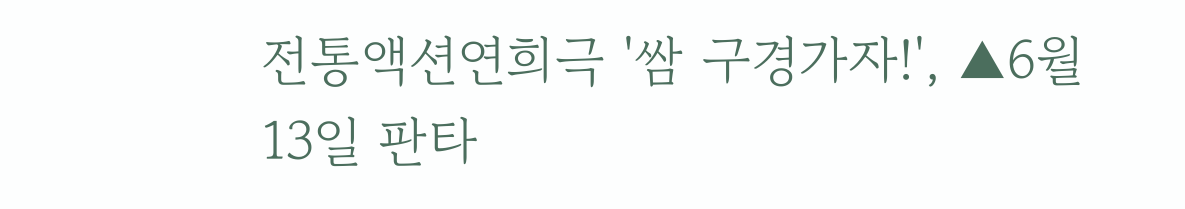전통액션연희극 '쌈 구경가자!', ▲6월 13일 판타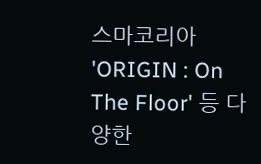스마코리아 'ORIGIN : On The Floor' 등 다양한